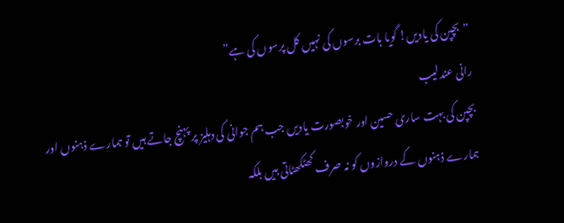”بچپن کی یادیں! گویا بات برسوں کی نہیں کل پرسوں کی ہے”
رانی عندلیب
بچپن کی بہت ساری حسین اور خوبصورت یادیں جب ہم جوانی کی دہلیز پر پہنچ جاتے ہیں تو ہمارے ذہنوں اور ہمارے ذہنوں کے دروازوں کو نہ صرف کھٹکھٹاتی ہیں بلکہ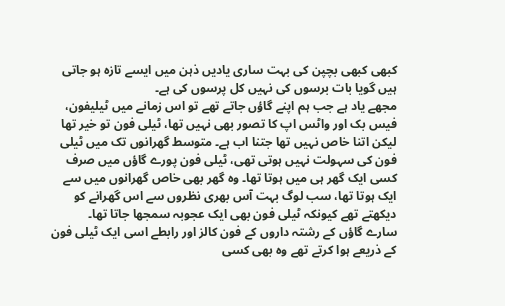کبھی کبھی بچپن کی بہت ساری یادیں ذہن میں ایسے تازہ ہو جاتی ہیں گویا بات برسوں کی نہیں کل پرسوں کی ہے۔
مجھے یاد ہے جب ہم اپنے گاؤں جاتے تھے تو اس زمانے میں ٹیلیفون، فیس بک اور واٹس اپ کا تصور بھی نہیں تھا، ٹیلی فون تو خیر تھا لیکن اتنا خاص نہیں تھا جتنا اب ہے۔ متوسط گھرانوں تک میں ٹیلی فون کی سہولت نہیں ہوتی تھی، ٹیلی فون پورے گاؤں میں صرف کسی ایک گھر ہی میں ہوتا تھا۔ وہ گھر بھی خاص گھرانوں میں سے ایک ہوتا تھا، سب لوگ بہت آس بھری نظروں سے اس گھرانے کو دیکھتے تھے کیونکہ ٹیلی فون بھی ایک عجوبہ سمجھا جاتا تھا۔
سارے گاؤں کے رشتہ داروں کے فون کالز اور رابطے اسی ایک ٹیلی فون کے ذریعے ہوا کرتے تھے وہ بھی کسی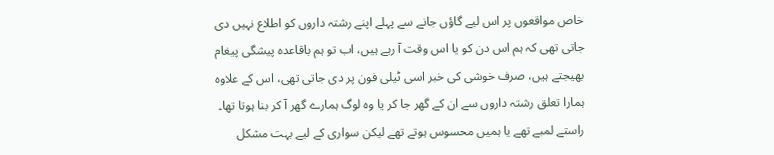خاص مواقعوں پر اس لیے گاؤں جانے سے پہلے اپنے رشتہ داروں کو اطلاع نہیں دی جاتی تھی کہ ہم اس دن کو یا اس وقت آ رہے ہیں، اب تو ہم باقاعدہ پیشگی پیغام بھیجتے ہیں، صرف خوشی کی خبر اسی ٹیلی فون پر دی جاتی تھی، اس کے علاوہ ہمارا تعلق رشتہ داروں سے ان کے گھر جا کر یا وہ لوگ ہمارے گھر آ کر بنا ہوتا تھا۔
راستے لمبے تھے یا ہمیں محسوس ہوتے تھے لیکن سواری کے لیے بہت مشکل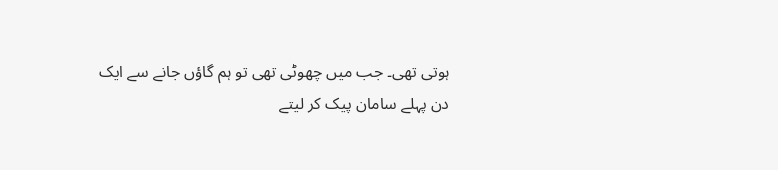ہوتی تھی۔ جب میں چھوٹی تھی تو ہم گاؤں جانے سے ایک دن پہلے سامان پیک کر لیتے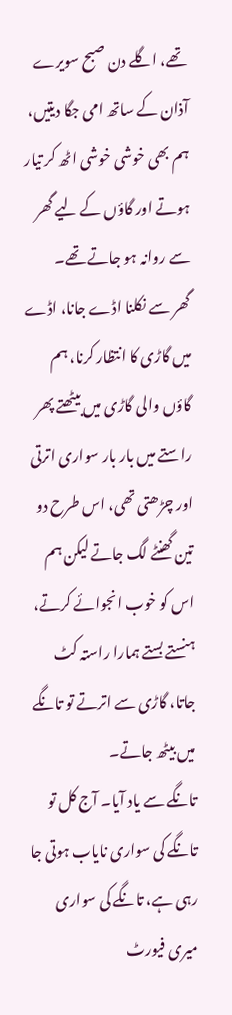تھے، اگلے دن صبح سویرے آذان کے ساتھ امی جگا دیتیں، ہم بھی خوشی خوشی اٹھ کر تیار ہوتے اور گاؤں کے لیے گھر سے روانہ ہو جاتے تھے۔
گھر سے نکلنا اڈے جانا، اڈے میں گاڑی کا انتظار کرنا، ہم گاؤں والی گاڑی میں بیٹھتے پھر راستے میں بار بار سواری اترتی اور چڑھتی تھی، اس طرح دو تین گھنٹے لگ جاتے لیکن ہم اس کو خوب انجوائے کرتے، ہنستے بستے ہمارا راستہ کٹ جاتا، گاڑی سے اترتے تو تانگے میں بیٹھ جاتے۔
تانگے سے یاد آیا۔ آج کل تو تانگے کی سواری نایاب ہوتی جا رہی ہے، تانگے کی سواری میری فیورٹ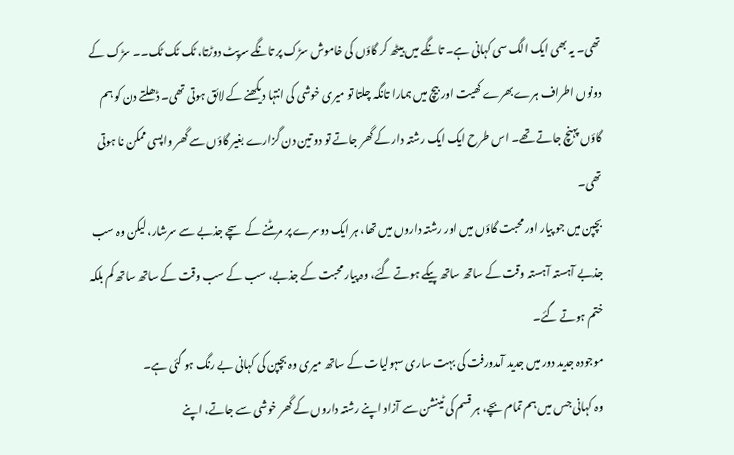تھی۔ یہ بھی ایک الگ سی کہانی ہے۔ تانگے میں بیٹھ کر گاؤں کی خاموش سڑک پر تانگے سرپٹ دوڑتا، ٹک ٹک ٹک۔۔ سڑک کے دونوں اطراف ہرے بھرے کھیت اور بیچ میں ہمارا تانگہ چلتا تو میری خوشی کی انتہا دیکھنے کے لائق ہوتی تھی۔ ڈھلتے دن کو ہم گاؤں پہنچ جاتے تھے۔ اس طرح ایک ایک رشتہ دار کے گھر جاتے تو دو تین دن گزارے بغیر گاؤں سے گھر واپسی ممکن نا ہوتی تھی۔
بچپن میں جو پیار اور محبت گاؤں میں اور رشتہ داروں میں تھا، ہر ایک دوسرے پر مر مٹنے کے سچے جذبے سے سرشار، لیکن وہ سب جذبے آہستہ آہستہ وقت کے ساتھ ساتھ پیکے ہوتے گئے، وہ پیار محبت کے جذبے، سب کے سب وقت کے ساتھ ساتھ کم بلکہ ختم ہوتے گئے۔
موجودہ جدید دور میں جدید آمدورفت کی بہت ساری سہولیات کے ساتھ میری وہ بچپن کی کہانی بے رنگ ہو گئی ہے۔
وہ کہانی جس میں ہم تمام بچے، ہر قسم کی ٹینشن سے آزاد اپنے رشتہ داروں کے گھر خوشی سے جاتے، اپنے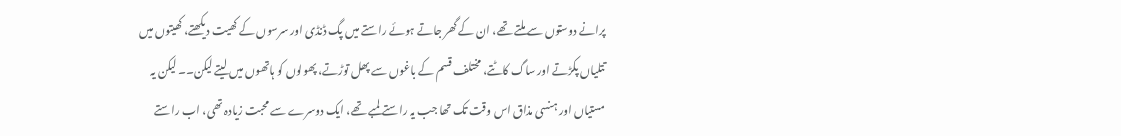پرانے دوستوں سے ملتے تھے، ان کے گھر جاتے ہوئے راستے میں پگ ڈنڈی اور سرسوں کے کھیت دیکھتے، کھیتوں میں تتلیاں پکڑتے اور ساگ کاٹتے، مختلف قسم کے باغوں سے پھل توڑتے، پھولوں کو ہاتھوں میں لیتے لیکن۔۔ لیکن یہ مستیاں اور ہنسی مذاق اس وقت تک تھا جب یہ راستے لمبے تھے، ایک دوسرے سے محبت زیادہ تھی، اب راستے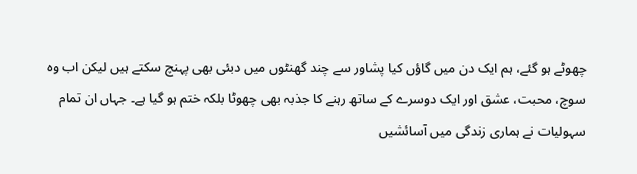چھوٹے ہو گئے، ہم ایک دن میں گاؤں کیا پشاور سے چند گھنٹوں میں دبئی بھی پہنچ سکتے ہیں لیکن اب وہ سوچ، محبت، عشق اور ایک دوسرے کے ساتھ رہنے کا جذبہ بھی چھوٹا بلکہ ختم ہو گیا ہے۔ جہاں ان تمام سہولیات نے ہماری زندگی میں آسائشیں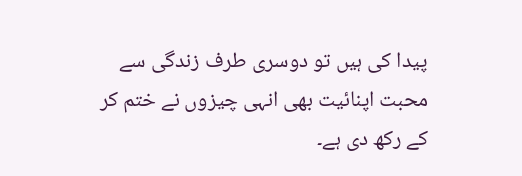پیدا کی ہیں تو دوسری طرف زندگی سے محبت اپنائیت بھی انہی چیزوں نے ختم کر کے رکھ دی ہے۔